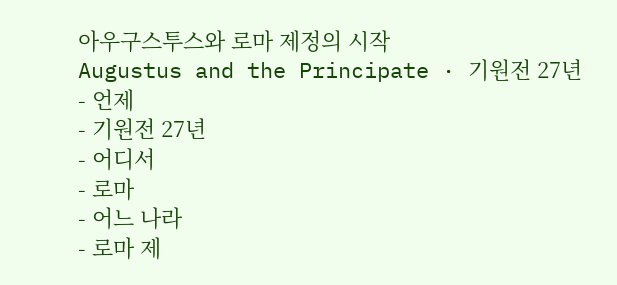아우구스투스와 로마 제정의 시작
Augustus and the Principate · 기원전 27년
- 언제
- 기원전 27년
- 어디서
- 로마
- 어느 나라
- 로마 제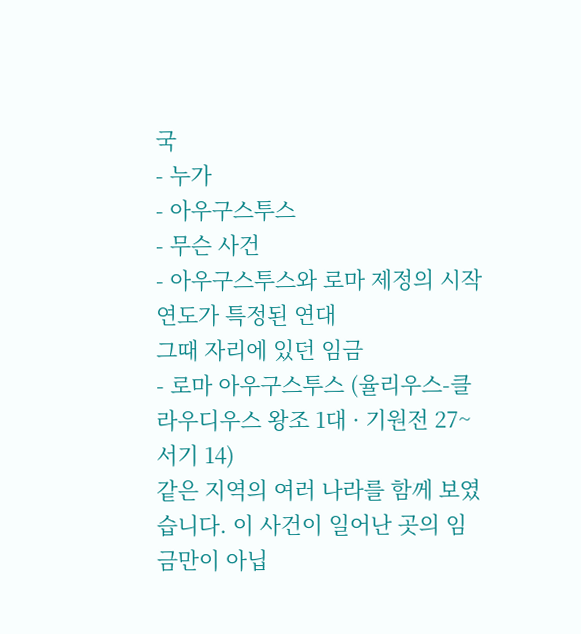국
- 누가
- 아우구스투스
- 무슨 사건
- 아우구스투스와 로마 제정의 시작
연도가 특정된 연대
그때 자리에 있던 임금
- 로마 아우구스투스 (율리우스-클라우디우스 왕조 1대 · 기원전 27~서기 14)
같은 지역의 여러 나라를 함께 보였습니다. 이 사건이 일어난 곳의 임금만이 아닙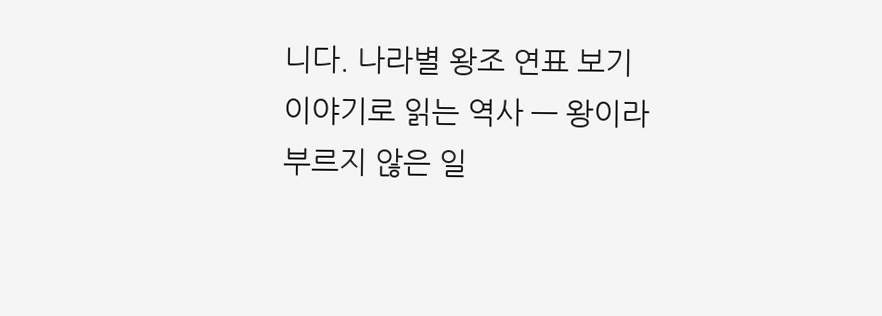니다. 나라별 왕조 연표 보기
이야기로 읽는 역사 — 왕이라 부르지 않은 일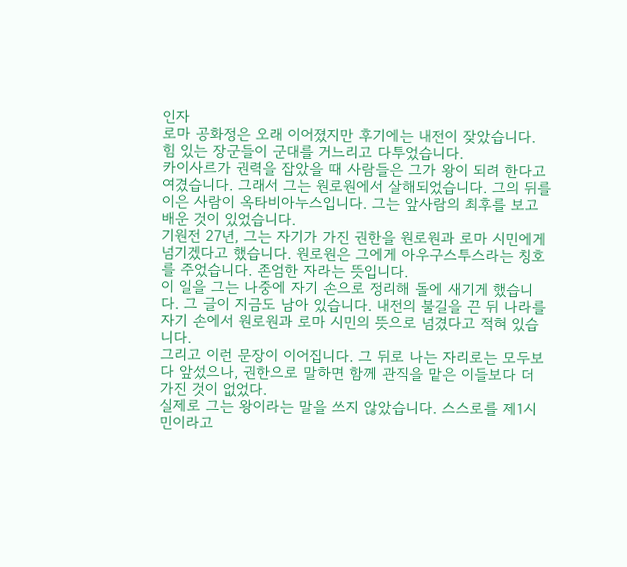인자
로마 공화정은 오래 이어졌지만 후기에는 내전이 잦았습니다. 힘 있는 장군들이 군대를 거느리고 다투었습니다.
카이사르가 권력을 잡았을 때 사람들은 그가 왕이 되려 한다고 여겼습니다. 그래서 그는 원로원에서 살해되었습니다. 그의 뒤를 이은 사람이 옥타비아누스입니다. 그는 앞사람의 최후를 보고 배운 것이 있었습니다.
기원전 27년, 그는 자기가 가진 권한을 원로원과 로마 시민에게 넘기겠다고 했습니다. 원로원은 그에게 아우구스투스라는 칭호를 주었습니다. 존엄한 자라는 뜻입니다.
이 일을 그는 나중에 자기 손으로 정리해 돌에 새기게 했습니다. 그 글이 지금도 남아 있습니다. 내전의 불길을 끈 뒤 나라를 자기 손에서 원로원과 로마 시민의 뜻으로 넘겼다고 적혀 있습니다.
그리고 이런 문장이 이어집니다. 그 뒤로 나는 자리로는 모두보다 앞섰으나, 권한으로 말하면 함께 관직을 맡은 이들보다 더 가진 것이 없었다.
실제로 그는 왕이라는 말을 쓰지 않았습니다. 스스로를 제1시민이라고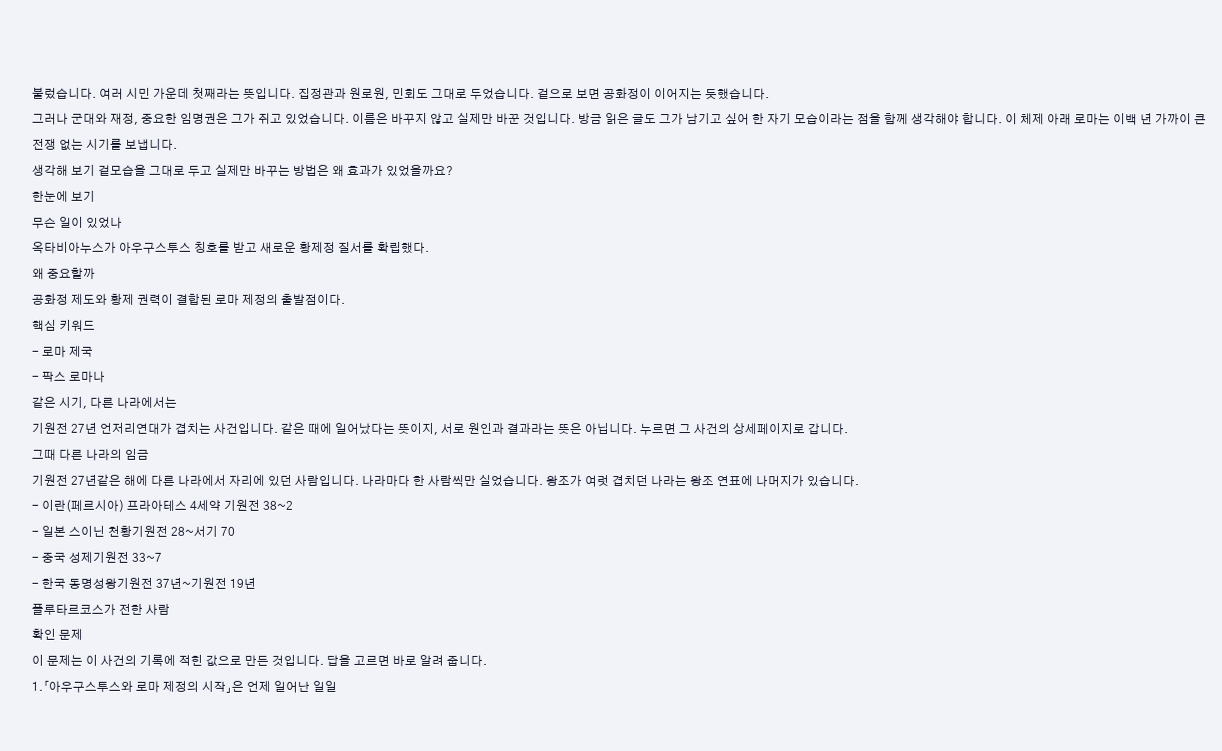불렀습니다. 여러 시민 가운데 첫째라는 뜻입니다. 집정관과 원로원, 민회도 그대로 두었습니다. 겉으로 보면 공화정이 이어지는 듯했습니다.
그러나 군대와 재정, 중요한 임명권은 그가 쥐고 있었습니다. 이름은 바꾸지 않고 실제만 바꾼 것입니다. 방금 읽은 글도 그가 남기고 싶어 한 자기 모습이라는 점을 함께 생각해야 합니다. 이 체제 아래 로마는 이백 년 가까이 큰 전쟁 없는 시기를 보냅니다.
생각해 보기 겉모습을 그대로 두고 실제만 바꾸는 방법은 왜 효과가 있었을까요?
한눈에 보기
무슨 일이 있었나
옥타비아누스가 아우구스투스 칭호를 받고 새로운 황제정 질서를 확립했다.
왜 중요할까
공화정 제도와 황제 권력이 결합된 로마 제정의 출발점이다.
핵심 키워드
- 로마 제국
- 팍스 로마나
같은 시기, 다른 나라에서는
기원전 27년 언저리연대가 겹치는 사건입니다. 같은 때에 일어났다는 뜻이지, 서로 원인과 결과라는 뜻은 아닙니다. 누르면 그 사건의 상세페이지로 갑니다.
그때 다른 나라의 임금
기원전 27년같은 해에 다른 나라에서 자리에 있던 사람입니다. 나라마다 한 사람씩만 실었습니다. 왕조가 여럿 겹치던 나라는 왕조 연표에 나머지가 있습니다.
- 이란(페르시아) 프라아테스 4세약 기원전 38~2
- 일본 스이닌 천황기원전 28~서기 70
- 중국 성제기원전 33~7
- 한국 동명성왕기원전 37년~기원전 19년
플루타르코스가 전한 사람
확인 문제
이 문제는 이 사건의 기록에 적힌 값으로 만든 것입니다. 답을 고르면 바로 알려 줍니다.
1.「아우구스투스와 로마 제정의 시작」은 언제 일어난 일일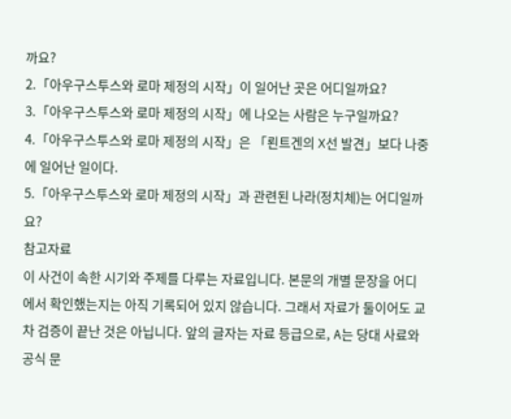까요?
2.「아우구스투스와 로마 제정의 시작」이 일어난 곳은 어디일까요?
3.「아우구스투스와 로마 제정의 시작」에 나오는 사람은 누구일까요?
4.「아우구스투스와 로마 제정의 시작」은 「뢴트겐의 X선 발견」보다 나중에 일어난 일이다.
5.「아우구스투스와 로마 제정의 시작」과 관련된 나라(정치체)는 어디일까요?
참고자료
이 사건이 속한 시기와 주제를 다루는 자료입니다. 본문의 개별 문장을 어디에서 확인했는지는 아직 기록되어 있지 않습니다. 그래서 자료가 둘이어도 교차 검증이 끝난 것은 아닙니다. 앞의 글자는 자료 등급으로, A는 당대 사료와 공식 문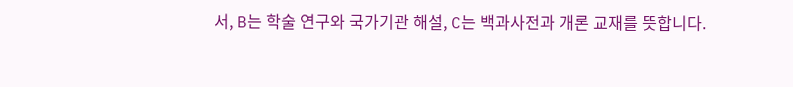서, B는 학술 연구와 국가기관 해설, C는 백과사전과 개론 교재를 뜻합니다.